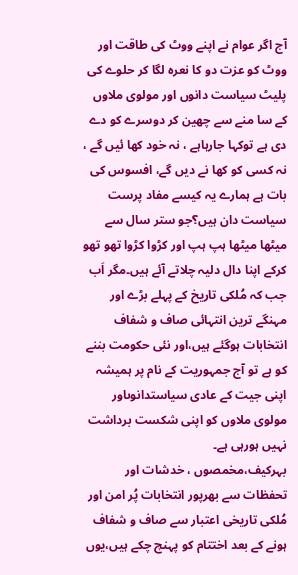آج اگر عوام نے اپنے ووٹ کی طاقت اور ووٹ کو عزت دو کا نعرہ لگا کر حلوے کی پلیٹ سیاست دانوں اور مولوی ملاوں کے سا منے سے چھین کر دوسرے کو دے دی ہے توکہا جارہاہے ، نہ خود کھا ئیں گے ، نہ کسی کو کھا نے دیں گے، افسوس کی بات ہے ہمارے یہ کیسے مفاد پرست سیاست دان ہیں؟جو ستر سال سے میٹھا میٹھا ہپ ہپ اور کڑوا کڑوا تھو تھو کرکے اپنا دال دلیہ چلاتے آئے ہیں۔مگر اَب جب کہ مُلکی تاریخ کے پہلے بڑے اور مہنگے ترین انتہائی صاف و شفاف انتخابات ہوگئے ہیں،اور نئی حکومت بننے کو ہے تو آج جمہوریت کے نام پر ہمیشہ اپنی جیت کے عادی سیاستدانوںاور مولوی ملاوں کو اپنی شکست برداشت نہیں ہورہی ہے۔
بہرکیف،مخمصوں ، خدشات اور تحفظات سے بھرپور انتخابات پُر امن اور مُلکی تاریخی اعتبار سے صاف و شفاف ہونے کے بعد اختتام کو پہنچ چکے ہیں،یوں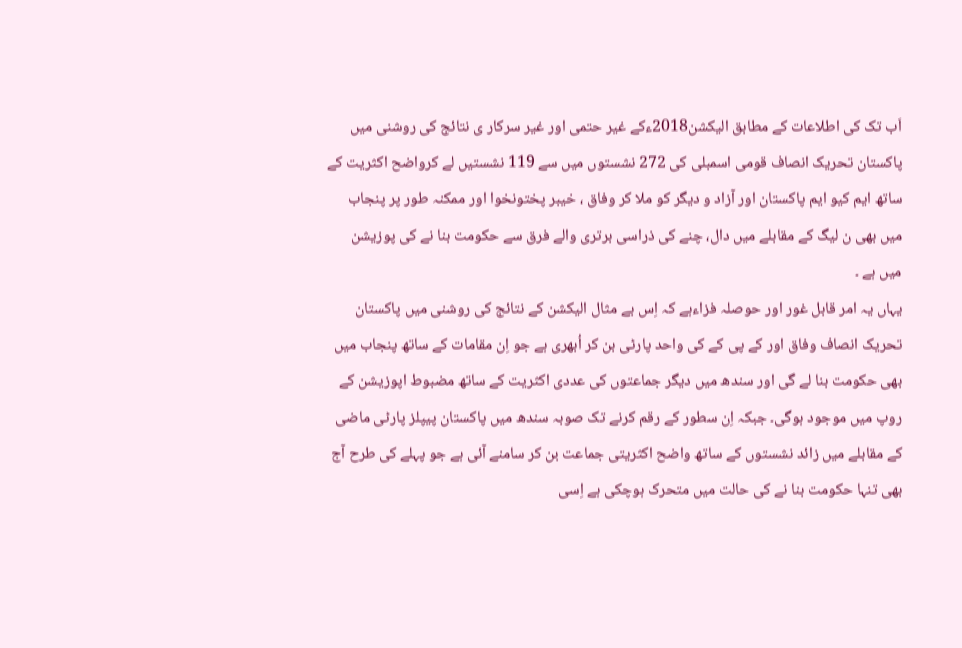اَب تک کی اطلاعات کے مطابق الیکشن2018ءکے غیر حتمی اور غیر سرکار ی نتائج کی روشنی میں پاکستان تحریک انصاف قومی اسمبلی کی 272 نشستوں میں سے 119 نشستیں لے کرواضح اکثریت کے ساتھ ایم کیو ایم پاکستان اور آزاد و دیگر کو ملا کر وفاق ، خیبر پختونخوا اور ممکنہ طور پر پنجاب میں بھی ن لیگ کے مقابلے میں دال، چنے کی ذراسی برتری والے فرق سے حکومت بنا نے کی پوزیشن میں ہے ۔
یہاں یہ امر قابل غور اور حوصلہ فزاءہے کہ اِس بے مثال الیکشن کے نتائج کی روشنی میں پاکستان تحریک انصاف وفاق اور کے پی کے کی واحد پارٹی بن کر اُبھری ہے جو اِن مقامات کے ساتھ پنجاب میں بھی حکومت بنا لے گی اور سندھ میں دیگر جماعتوں کی عددی اکثریت کے ساتھ مضبوط اپوزیشن کے روپ میں موجود ہوگی۔ جبکہ اِن سطور کے رقم کرنے تک صوبہ سندھ میں پاکستان پیپلز پارٹی ماضی کے مقابلے میں زائد نشستوں کے ساتھ واضح اکثریتی جماعت بن کر سامنے آئی ہے جو پہلے کی طرح آج بھی تنہا حکومت بنا نے کی حالت میں متحرک ہوچکی ہے اِسی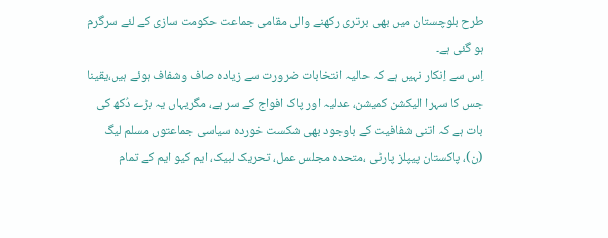طرح بلوچستان میں بھی برتری رکھنے والی مقامی جماعت حکومت سازی کے لئے سرگرم ہو گئی ہے۔
اِس سے اِنکار نہیں ہے کہ حالیہ انتخابات ضرورت سے زیادہ صاف وشفاف ہوئے ہیں،یقینا جس کا سہرا الیکشن کمیشن، عدلیہ اور پاک افواج کے سر ہے، مگریہاں یہ بڑے دُکھ کی بات ہے کہ اتنی شفافیت کے باوجود بھی شکست خوردہ سیاسی جماعتوں مسلم لیگ (ن)، پاکستان پیپلز پارٹی ،متحدہ مجلس عمل، تحریک لبیک، ایم کیو ایم کے تمام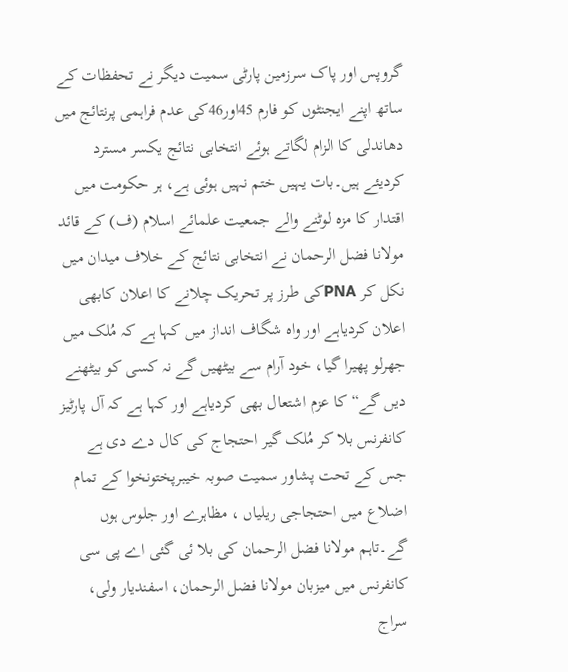گروپس اور پاک سرزمین پارٹی سمیت دیگر نے تحفظات کے ساتھ اپنے ایجنٹوں کو فارم 45اور46کی عدم فراہمی پرنتائج میں دھاندلی کا الزام لگاتے ہوئے انتخابی نتائج یکسر مسترد کردیئے ہیں۔بات یہیں ختم نہیں ہوئی ہے، ہر حکومت میں اقتدار کا مزہ لوٹنے والے جمعیت علمائے اسلام (ف) کے قائد مولانا فضل الرحمان نے انتخابی نتائج کے خلاف میدان میں نکل کر PNAکی طرز پر تحریک چلانے کا اعلان کابھی اعلان کردیاہے اور واہ شگاف انداز میں کہا ہے کہ مُلک میں جھرلو پھیرا گیا، خود آرام سے بیٹھیں گے نہ کسی کو بیٹھنے دیں گے“ کا عزم اشتعال بھی کردیاہے اور کہا ہے کہ آل پارٹیز کانفرنس بلا کر مُلک گیر احتجاج کی کال دے دی ہے جس کے تحت پشاور سمیت صوبہ خیبرپختونخوا کے تمام اضلاع میں احتجاجی ریلیاں ، مظاہرے اور جلوس ہوں گے۔تاہم مولانا فضل الرحمان کی بلا ئی گئی اے پی سی کانفرنس میں میزبان مولانا فضل الرحمان، اسفندیار ولی، سراج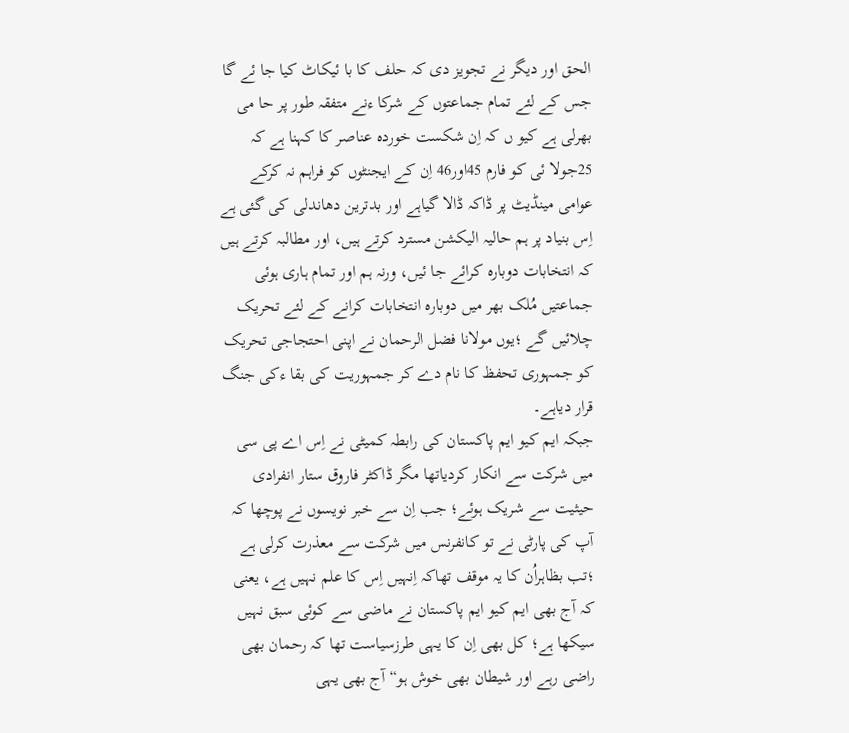الحق اور دیگر نے تجویز دی کہ حلف کا با ئیکاٹ کیا جا ئے گا جس کے لئے تمام جماعتوں کے شرکا ءنے متفقہ طور پر حا می بھرلی ہے کیو ں کہ اِن شکست خوردہ عناصر کا کہنا ہے کہ 25جولا ئی کو فارم 45اور46 اِن کے ایجنٹوں کو فراہم نہ کرکے عوامی مینڈیٹ پر ڈاکہ ڈالا گیاہے اور بدترین دھاندلی کی گئی ہے اِس بنیاد پر ہم حالیہ الیکشن مسترد کرتے ہیں، اور مطالبہ کرتے ہیں کہ انتخابات دوبارہ کرائے جا ئیں، ورنہ ہم اور تمام ہاری ہوئی جماعتیں مُلک بھر میں دوبارہ انتخابات کرانے کے لئے تحریک چلائیں گے ؛یوں مولانا فضل الرحمان نے اپنی احتجاجی تحریک کو جمہوری تحفظ کا نام دے کر جمہوریت کی بقا ءکی جنگ قرار دیاہے۔
جبکہ ایم کیو ایم پاکستان کی رابطہ کمیٹی نے اِس اے پی سی میں شرکت سے انکار کردیاتھا مگر ڈاکٹر فاروق ستار انفرادی حیثیت سے شریک ہوئے؛ جب اِن سے خبر نویسوں نے پوچھا کہ آپ کی پارٹی نے تو کانفرنس میں شرکت سے معذرت کرلی ہے ؛تب بظاہراُن کا یہ موقف تھاکہ اِنہیں اِس کا علم نہیں ہے، یعنی کہ آج بھی ایم کیو ایم پاکستان نے ماضی سے کوئی سبق نہیں سیکھا ہے؛ کل بھی اِن کا یہی طرزسیاست تھا کہ رحمان بھی راضی رہے اور شیطان بھی خوش ہو“آج بھی یہی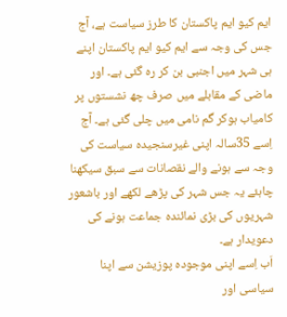ایم کیو ایم پاکستان کا طرز سیاست ہے، آج جس کی وجہ سے ایم کیو ایم پاکستان اپنے ہی شہر میں اجنبی بن کر رہ گئی ہے۔ اور ماضی کے مقابلے میں صرف چھ نشستوں پر کامیاب ہوکر گم نامی میں چلی گئی ہے۔ آج اِسے 35سالہ اپنی غیرسنجیدہ سیاست کی وجہ سے ہونے والے نقصانات سے سبق سیکھنا چاہئے یہ جس شہر کی پڑھے لکھے اور باشعور شہریوں کی بڑی نمائندہ جماعت ہونے کی دعویدار ہے۔
اَب اِسے اپنی موجودہ پوزیشن سے اپنا سیاسی اور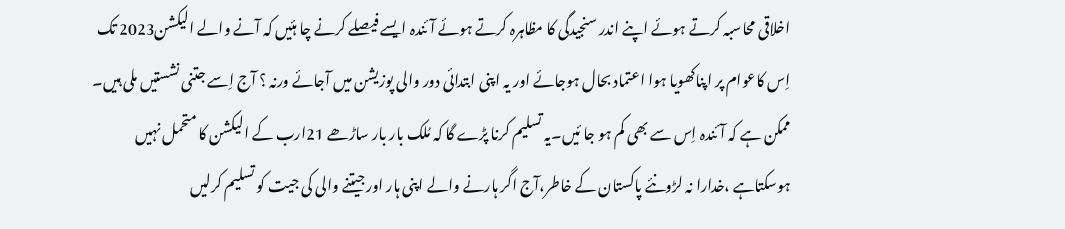اخلاقی محاسبہ کرتے ہوئے اپنے اندر سنجیدگی کا مظاہرہ کرتے ہوئے آئندہ ایسے فیصلے کرنے چا ہئیں کہ آنے والے الیکشن2023 تک اِس کاعوام پر اپناکھویا ہوا اعتماد بحال ہوجائے اور یہ اپنی ابتدائی دور والی پوزیشن میں آجائے ورنہ ؟ آج اِسے جتنی نشستیں ملی ہیں۔ ممکن ہے کہ آئندہ اِس سے بھی کم ہو جا ئیں۔یہ تسلیم کرنا پڑے گا کہ مُلک بار بار ساڑھے 21ارب کے الیکشن کا متحمل نہیں ہوسکتاہے ،خدارا نہ لڑونئے پاکستان کے خاطر،آج اگر ہارنے والے اپنی ہار اور جیتنے والی کی جیت کو تسلیم کرلیں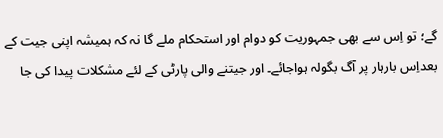گے؛ تو اِس سے بھی جمہوریت کو دوام اور استحکام ملے گا نہ کہ ہمیشہ اپنی جیت کے بعداِس بارہار پر آگ بگولہ ہواجائے۔ اور جیتنے والی پارٹی کے لئے مشکلات پیدا کی جا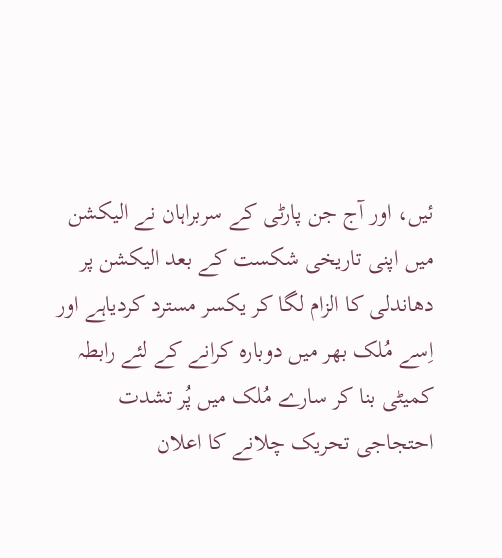ئیں، اور آج جن پارٹی کے سربراہان نے الیکشن میں اپنی تاریخی شکست کے بعد الیکشن پر دھاندلی کا الزام لگا کر یکسر مسترد کردیاہے اور اِسے مُلک بھر میں دوبارہ کرانے کے لئے رابطہ کمیٹی بنا کر سارے مُلک میں پُر تشدت احتجاجی تحریک چلانے کا اعلان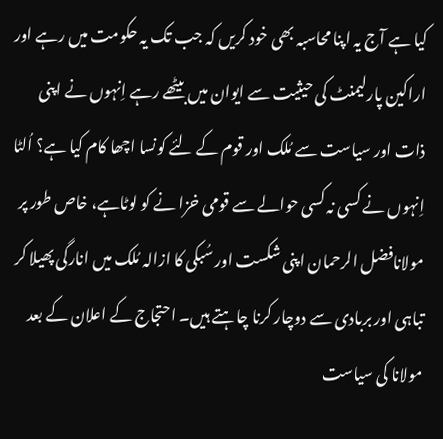کیا ہے آج یہ اپنا محاسبہ بھی خود کریں کہ جب تک یہ حکومت میں رہے اور اراکین پارلیمنٹ کی حیثیت سے ایوان میں بیٹھے رہے اِنہوں نے اپنی ذات اور سیاست سے مُلک اور قوم کے لئے کونسا اچھا کام کیا ہے؟ اُلٹا اِنہوں نے کسی نہ کسی حوالے سے قومی خزا نے کو لوٹاہے، خاص طور پر مولانافضل الرحمان اپنی شکست اور سُبکی کا ازالہ مُلک میں انارگی پھیلا کر تباہی اور بربادی سے دوچار کرنا چاہتے ہیں۔ احتجاج کے اعلان کے بعد مولانا کی سیاست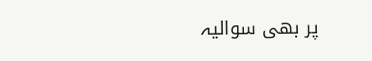پر بھی سوالیہ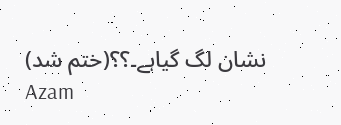نشان لگ گیاہے۔؟؟(ختم شد)
Azam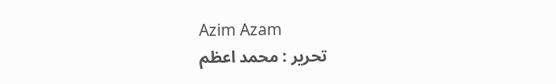Azim Azam
تحریر : محمد اعظم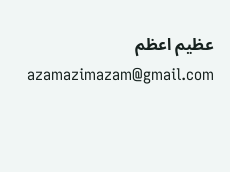عظیم اعظم azamazimazam@gmail.com